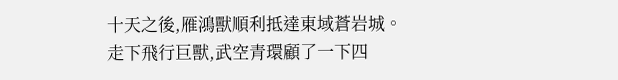十天之後,雁鴻獸順利抵達東域蒼岩城。
走下飛行巨獸,武空青環顧了一下四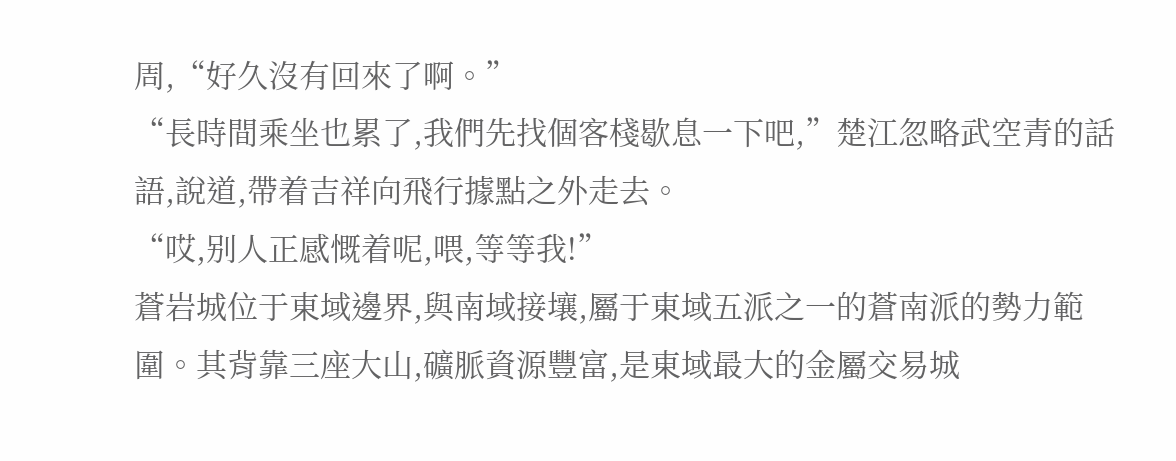周,“好久沒有回來了啊。”
“長時間乘坐也累了,我們先找個客棧歇息一下吧,”楚江忽略武空青的話語,說道,帶着吉祥向飛行據點之外走去。
“哎,别人正感慨着呢,喂,等等我!”
蒼岩城位于東域邊界,與南域接壤,屬于東域五派之一的蒼南派的勢力範圍。其背靠三座大山,礦脈資源豐富,是東域最大的金屬交易城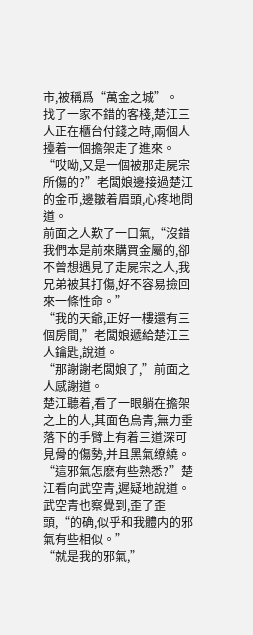市,被稱爲“萬金之城”。
找了一家不錯的客棧,楚江三人正在櫃台付錢之時,兩個人擡着一個擔架走了進來。
“哎呦,又是一個被那走屍宗所傷的?”老闆娘邊接過楚江的金币,邊皺着眉頭,心疼地問道。
前面之人歎了一口氣,“沒錯我們本是前來購買金屬的,卻不曾想遇見了走屍宗之人,我兄弟被其打傷,好不容易撿回來一條性命。”
“我的天爺,正好一樓還有三個房間,”老闆娘遞給楚江三人鑰匙,說道。
“那謝謝老闆娘了,”前面之人感謝道。
楚江聽着,看了一眼躺在擔架之上的人,其面色烏青,無力垂落下的手臂上有着三道深可見骨的傷勢,并且黑氣缭繞。
“這邪氣怎麽有些熟悉?”楚江看向武空青,遲疑地說道。
武空青也察覺到,歪了歪頭,“的确,似乎和我體内的邪氣有些相似。”
“就是我的邪氣,”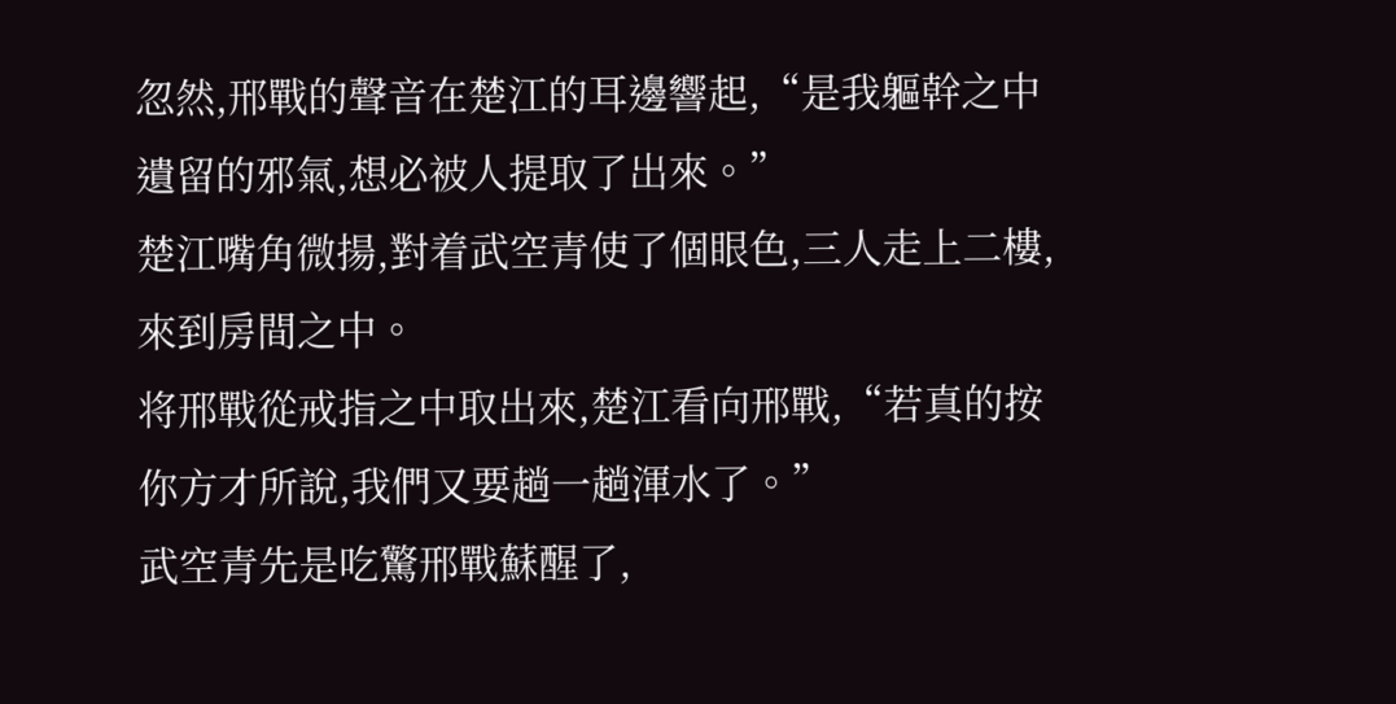忽然,邢戰的聲音在楚江的耳邊響起,“是我軀幹之中遺留的邪氣,想必被人提取了出來。”
楚江嘴角微揚,對着武空青使了個眼色,三人走上二樓,來到房間之中。
将邢戰從戒指之中取出來,楚江看向邢戰,“若真的按你方才所說,我們又要趟一趟渾水了。”
武空青先是吃驚邢戰蘇醒了,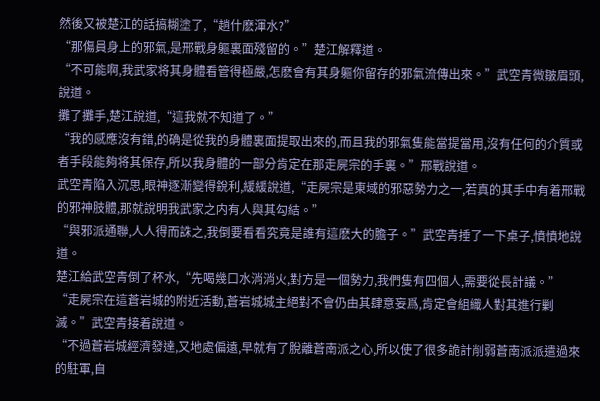然後又被楚江的話搞糊塗了,“趟什麽渾水?”
“那傷員身上的邪氣,是邢戰身軀裏面殘留的。”楚江解釋道。
“不可能啊,我武家将其身體看管得極嚴,怎麽會有其身軀你留存的邪氣流傳出來。”武空青微皺眉頭,說道。
攤了攤手,楚江說道,“這我就不知道了。”
“我的感應沒有錯,的确是從我的身體裏面提取出來的,而且我的邪氣隻能當提當用,沒有任何的介質或者手段能夠将其保存,所以我身體的一部分肯定在那走屍宗的手裏。”邢戰說道。
武空青陷入沉思,眼神逐漸變得銳利,緩緩說道,“走屍宗是東域的邪惡勢力之一,若真的其手中有着邢戰的邪神肢體,那就說明我武家之内有人與其勾結。”
“與邪派通聯,人人得而誅之,我倒要看看究竟是誰有這麽大的膽子。”武空青捶了一下桌子,憤憤地說道。
楚江給武空青倒了杯水,“先喝幾口水消消火,對方是一個勢力,我們隻有四個人,需要從長計議。”
“走屍宗在這蒼岩城的附近活動,蒼岩城城主絕對不會仍由其肆意妄爲,肯定會組織人對其進行剿滅。”武空青接着說道。
“不過蒼岩城經濟發達,又地處偏遠,早就有了脫離蒼南派之心,所以使了很多詭計削弱蒼南派派遣過來的駐軍,自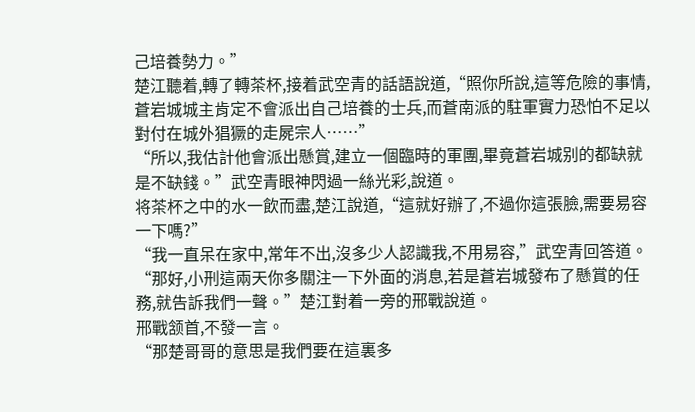己培養勢力。”
楚江聽着,轉了轉茶杯,接着武空青的話語說道,“照你所說,這等危險的事情,蒼岩城城主肯定不會派出自己培養的士兵,而蒼南派的駐軍實力恐怕不足以對付在城外猖獗的走屍宗人……”
“所以,我估計他會派出懸賞,建立一個臨時的軍團,畢竟蒼岩城别的都缺就是不缺錢。”武空青眼神閃過一絲光彩,說道。
将茶杯之中的水一飲而盡,楚江說道,“這就好辦了,不過你這張臉,需要易容一下嗎?”
“我一直呆在家中,常年不出,沒多少人認識我,不用易容,”武空青回答道。
“那好,小刑這兩天你多關注一下外面的消息,若是蒼岩城發布了懸賞的任務,就告訴我們一聲。”楚江對着一旁的邢戰說道。
邢戰颔首,不發一言。
“那楚哥哥的意思是我們要在這裏多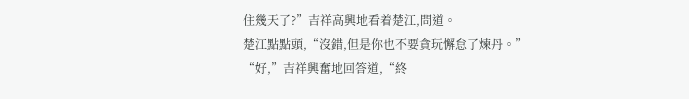住幾天了?”吉祥高興地看着楚江,問道。
楚江點點頭,“沒錯,但是你也不要貪玩懈怠了煉丹。”
“好,”吉祥興奮地回答道,“終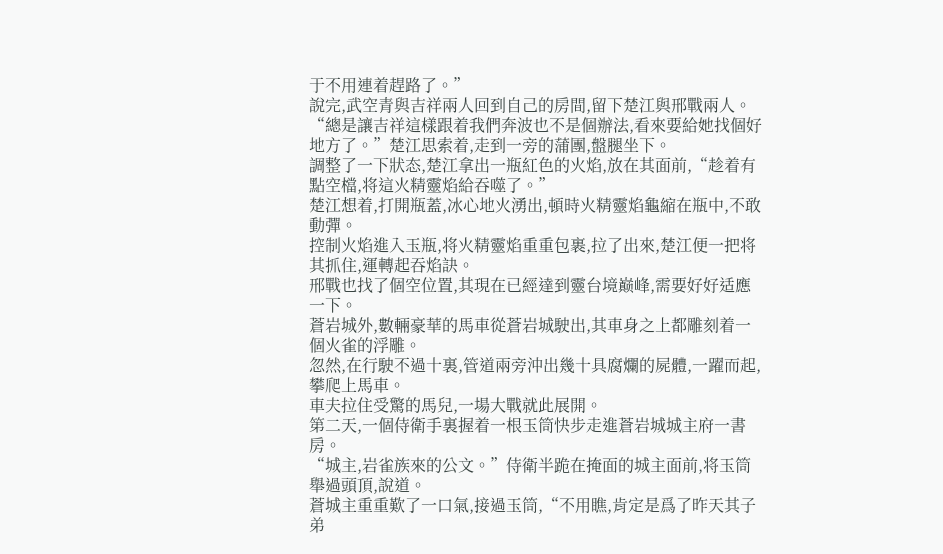于不用連着趕路了。”
說完,武空青與吉祥兩人回到自己的房間,留下楚江與邢戰兩人。
“總是讓吉祥這樣跟着我們奔波也不是個辦法,看來要給她找個好地方了。”楚江思索着,走到一旁的蒲團,盤腿坐下。
調整了一下狀态,楚江拿出一瓶紅色的火焰,放在其面前,“趁着有點空檔,将這火精靈焰給吞噬了。”
楚江想着,打開瓶蓋,冰心地火湧出,頓時火精靈焰龜縮在瓶中,不敢動彈。
控制火焰進入玉瓶,将火精靈焰重重包裹,拉了出來,楚江便一把将其抓住,運轉起吞焰訣。
邢戰也找了個空位置,其現在已經達到靈台境巅峰,需要好好适應一下。
蒼岩城外,數輛豪華的馬車從蒼岩城駛出,其車身之上都雕刻着一個火雀的浮雕。
忽然,在行駛不過十裏,管道兩旁沖出幾十具腐爛的屍體,一躍而起,攀爬上馬車。
車夫拉住受驚的馬兒,一場大戰就此展開。
第二天,一個侍衛手裏握着一根玉筒快步走進蒼岩城城主府一書房。
“城主,岩雀族來的公文。”侍衛半跪在掩面的城主面前,将玉筒舉過頭頂,說道。
蒼城主重重歎了一口氣,接過玉筒,“不用瞧,肯定是爲了昨天其子弟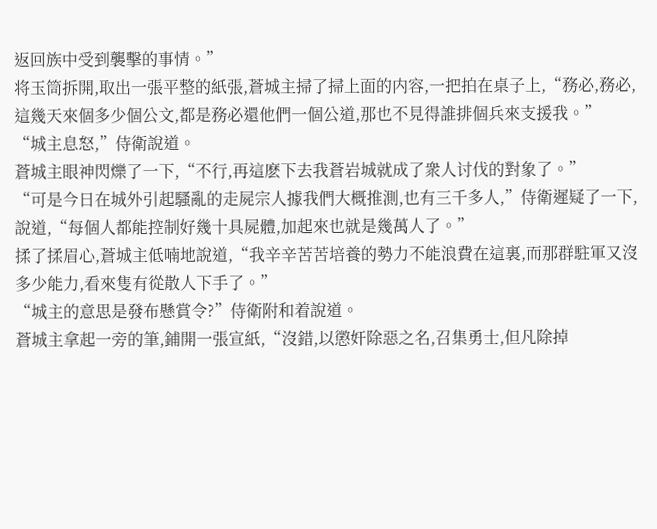返回族中受到襲擊的事情。”
将玉筒拆開,取出一張平整的紙張,蒼城主掃了掃上面的内容,一把拍在桌子上,“務必,務必,這幾天來個多少個公文,都是務必還他們一個公道,那也不見得誰排個兵來支援我。”
“城主息怒,”侍衛說道。
蒼城主眼神閃爍了一下,“不行,再這麽下去我蒼岩城就成了衆人讨伐的對象了。”
“可是今日在城外引起騷亂的走屍宗人據我們大概推測,也有三千多人,”侍衛遲疑了一下,說道,“每個人都能控制好幾十具屍體,加起來也就是幾萬人了。”
揉了揉眉心,蒼城主低喃地說道,“我辛辛苦苦培養的勢力不能浪費在這裏,而那群駐軍又沒多少能力,看來隻有從散人下手了。”
“城主的意思是發布懸賞令?”侍衛附和着說道。
蒼城主拿起一旁的筆,鋪開一張宣紙,“沒錯,以懲奸除惡之名,召集勇士,但凡除掉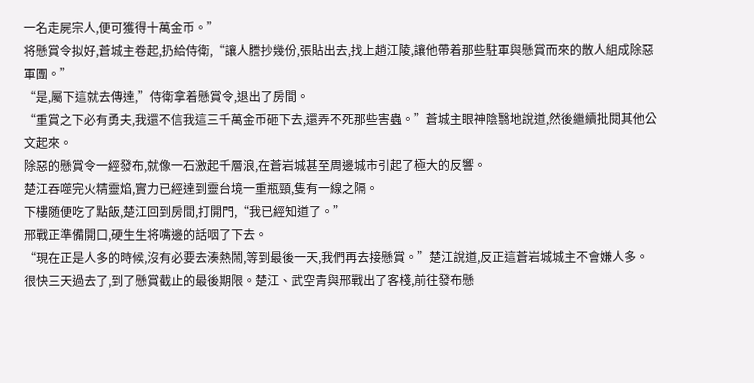一名走屍宗人,便可獲得十萬金币。”
将懸賞令拟好,蒼城主卷起,扔給侍衛,“讓人謄抄幾份,張貼出去,找上趙江陵,讓他帶着那些駐軍與懸賞而來的散人組成除惡軍團。”
“是,屬下這就去傳達,”侍衛拿着懸賞令,退出了房間。
“重賞之下必有勇夫,我還不信我這三千萬金币砸下去,還弄不死那些害蟲。”蒼城主眼神陰翳地說道,然後繼續批閱其他公文起來。
除惡的懸賞令一經發布,就像一石激起千層浪,在蒼岩城甚至周邊城市引起了極大的反響。
楚江吞噬完火精靈焰,實力已經達到靈台境一重瓶頸,隻有一線之隔。
下樓随便吃了點飯,楚江回到房間,打開門,“我已經知道了。”
邢戰正準備開口,硬生生将嘴邊的話咽了下去。
“現在正是人多的時候,沒有必要去湊熱鬧,等到最後一天,我們再去接懸賞。”楚江說道,反正這蒼岩城城主不會嫌人多。
很快三天過去了,到了懸賞截止的最後期限。楚江、武空青與邢戰出了客棧,前往發布懸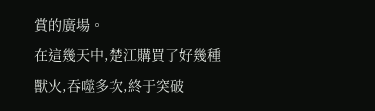賞的廣場。
在這幾天中,楚江購買了好幾種獸火,吞噬多次,終于突破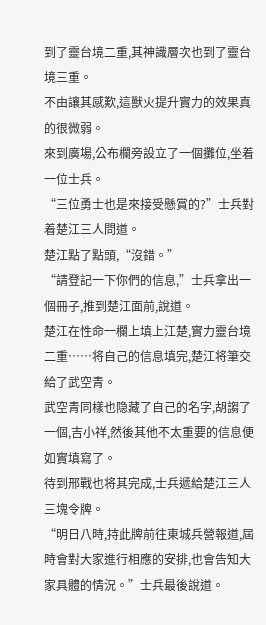到了靈台境二重,其神識層次也到了靈台境三重。
不由讓其感歎,這獸火提升實力的效果真的很微弱。
來到廣場,公布欄旁設立了一個攤位,坐着一位士兵。
“三位勇士也是來接受懸賞的?”士兵對着楚江三人問道。
楚江點了點頭,“沒錯。”
“請登記一下你們的信息,”士兵拿出一個冊子,推到楚江面前,說道。
楚江在性命一欄上填上江楚,實力靈台境二重……将自己的信息填完,楚江将筆交給了武空青。
武空青同樣也隐藏了自己的名字,胡謅了一個,吉小祥,然後其他不太重要的信息便如實填寫了。
待到邢戰也将其完成,士兵遞給楚江三人三塊令牌。
“明日八時,持此牌前往東城兵營報道,屆時會對大家進行相應的安排,也會告知大家具體的情況。”士兵最後說道。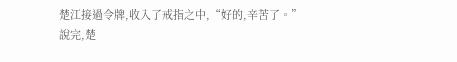楚江接過令牌,收入了戒指之中,“好的,辛苦了。”
說完,楚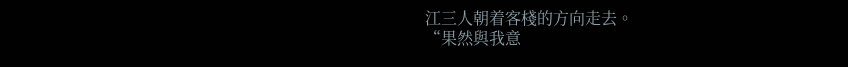江三人朝着客棧的方向走去。
“果然與我意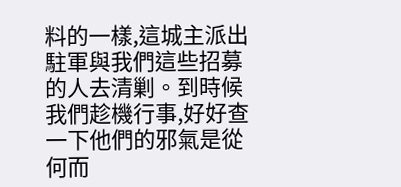料的一樣,這城主派出駐軍與我們這些招募的人去清剿。到時候我們趁機行事,好好查一下他們的邪氣是從何而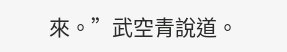來。”武空青說道。